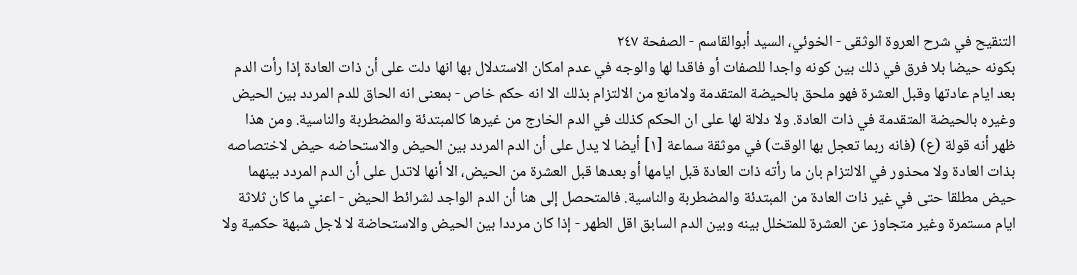التنقيح في شرح العروة الوثقى - الخوئي، السيد أبوالقاسم - الصفحة ٢٤٧
بكونه حيضا بلا فرق في ذلك بين كونه واجدا للصفات أو فاقدا لها والوجه في عدم امكان الاستدلال بها انها دلت على أن ذات العادة إذا رأت الدم بعد ايام عادتها وقبل العشرة فهو ملحق بالحيضة المتقدمة ولامانع من الالتزام بذلك الا انه حكم خاص - بمعنى انه الحاق للدم المردد بين الحيض وغيره بالحيضة المتقدمة في ذات العادة. ولا دلالة لها على ان الحكم كذلك في الدم الخارج من غيرها كالمبتدئة والمضطربة والناسية. ومن هذا ظهر أنه قولة (ع) (فانه ربما تعجل بها الوقت) في موثقة سماعة [١] أيضا لا يدل على أن الدم المردد بين الحيض والاستحاضه حيض لاختصاصه بذات العادة ولا محذور في الالتزام بان ما رأته ذات العادة قبل ايامها أو بعدها قبل العشرة من الحيض، الا أنها لاتدل على أن الدم المردد بينهما حيض مطلقا حتى في غير ذات العادة من المبتدئة والمضطربة والناسية. فالمتحصل إلى هنا أن الدم الواجد لشرائط الحيض - اعني ما كان ثلاثة ايام مستمرة وغير متجاوز عن العشرة للمتخلل بينه وبين الدم السابق اقل الطهر - إذا كان مرددا بين الحيض والاستحاضة لا لاجل شبهة حكمية ولا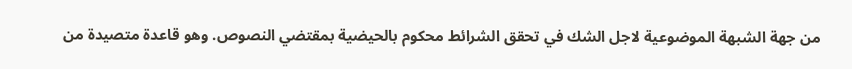من جهة الشبهة الموضوعية لاجل الشك في تحقق الشرائط محكوم بالحيضية بمقتضي النصوص. وهو قاعدة متصيدة من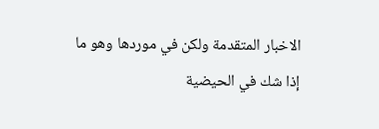الاخبار المتقدمة ولكن في موردها وهو ما إذا شك في الحيضية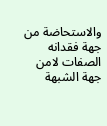والاستحاضة من جهة فقدانه الصفات لامن جهة الشبهة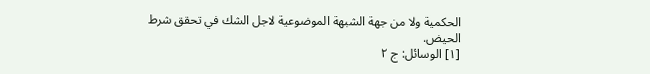الحكمية ولا من جهة الشبهة الموضوعية لاجل الشك في تحقق شرط الحيض.
[١] الوسائل: ج ٢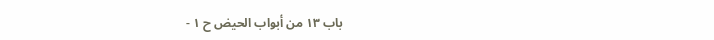باب ١٣ من أبواب الحيض ح ١ -